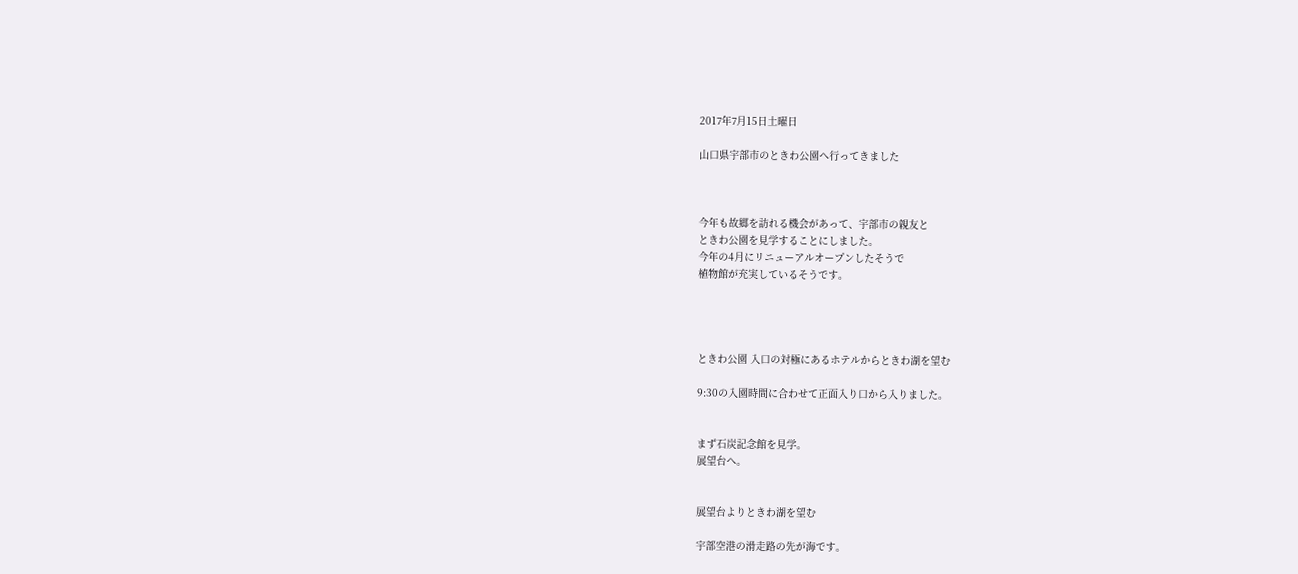2017年7月15日土曜日

山口県宇部市のときわ公園へ行ってきました



今年も故郷を訪れる機会があって、宇部市の親友と
ときわ公園を見学することにしました。
今年の4月にリニューアルオープンしたそうで
植物館が充実しているそうです。




ときわ公園 入口の対極にあるホテルからときわ湖を望む

9:30の入園時間に合わせて正面入り口から入りました。


まず石炭記念館を見学。
展望台へ。


展望台よりときわ湖を望む

宇部空港の滑走路の先が海です。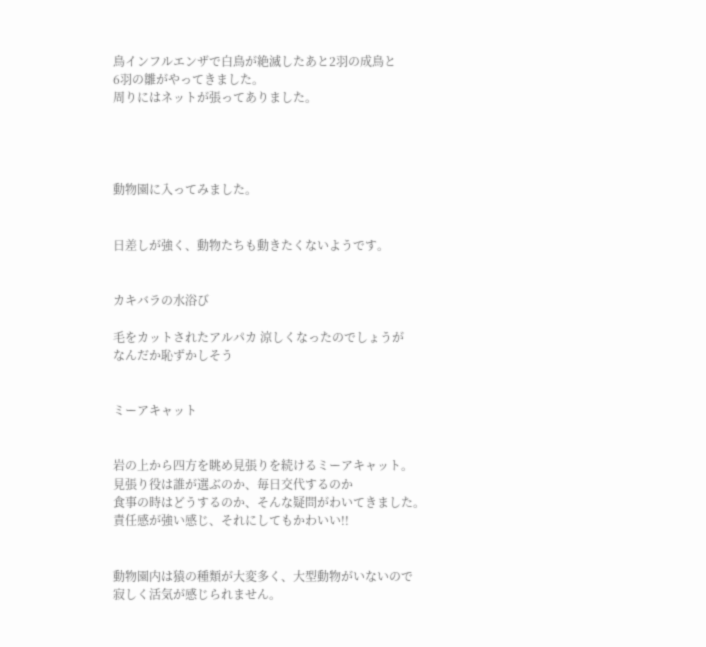鳥インフルエンザで白鳥が絶滅したあと2羽の成鳥と
6羽の雛がやってきました。
周りにはネットが張ってありました。




動物園に入ってみました。


日差しが強く、動物たちも動きたくないようです。


カキバラの水浴び

毛をカットされたアルパカ 涼しくなったのでしょうが
なんだか恥ずかしそう


ミーアキャット


岩の上から四方を眺め見張りを続けるミーアキャット。
見張り役は誰が選ぶのか、毎日交代するのか
食事の時はどうするのか、そんな疑問がわいてきました。
責任感が強い感じ、それにしてもかわいい!!


動物園内は猿の種類が大変多く、大型動物がいないので
寂しく活気が感じられません。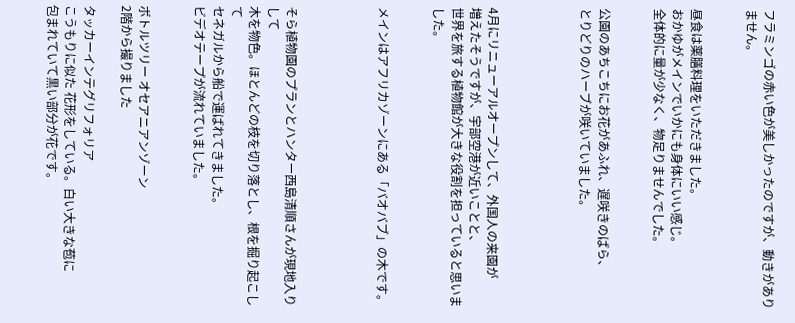フラミンゴの赤い色が美しかったのですが、動きがありません。


昼食は薬膳料理をいただきました。
おかゆがメインでいかにも身体にいい感じ。
全体的に量が少なく、物足りませんでした。


公園のあちこちにお花があふれ、遅咲きのばら、
とりどりのハーブが咲いていました。




4月にリニューアルオープンして、外国人の来園が
増えたそうですが、宇部空港が近いことと、
世界を旅する植物館が大きな役割を担っていると思いました。


メインはアフリカゾーンにある「バオバブ」の木です。




そら植物園のプランとハンター西島清順さんが現地入りして
木を物色。ほとんどの枝を切り落とし、根を掘り起こして
セネガルから船で運ばれてきました。
ビデオテープが流れていました。


ボトルツリー オセアニアンゾーン
2階から撮りました

タッカーインテグリフォリア
こうもりに似た 花形をしている。白い大きな苞に
包まれていて黒い部分が花です。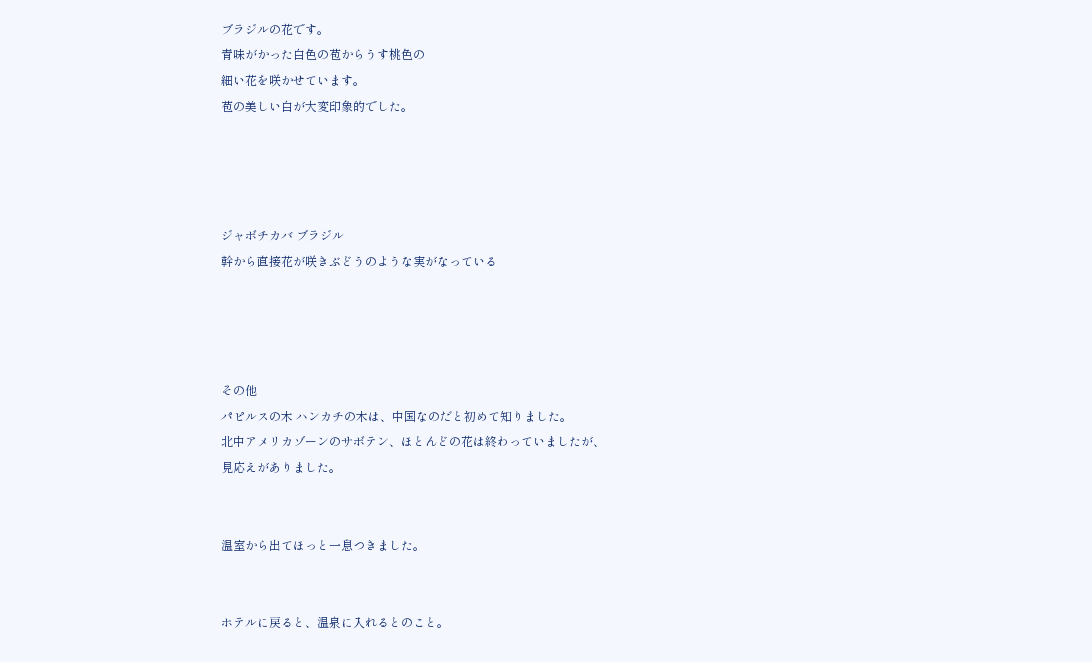ブラジルの花です。
青味がかった白色の苞からうす桃色の
細い花を咲かせています。
苞の美しい白が大変印象的でした。




ジャボチカバ ブラジル
幹から直接花が咲きぶどうのような実がなっている




その他
パピルスの木 ハンカチの木は、中国なのだと初めて知りました。
北中アメリカゾーンのサボテン、ほとんどの花は終わっていましたが、
見応えがありました。


温室から出てほっと一息つきました。


ホテルに戻ると、温泉に入れるとのこと。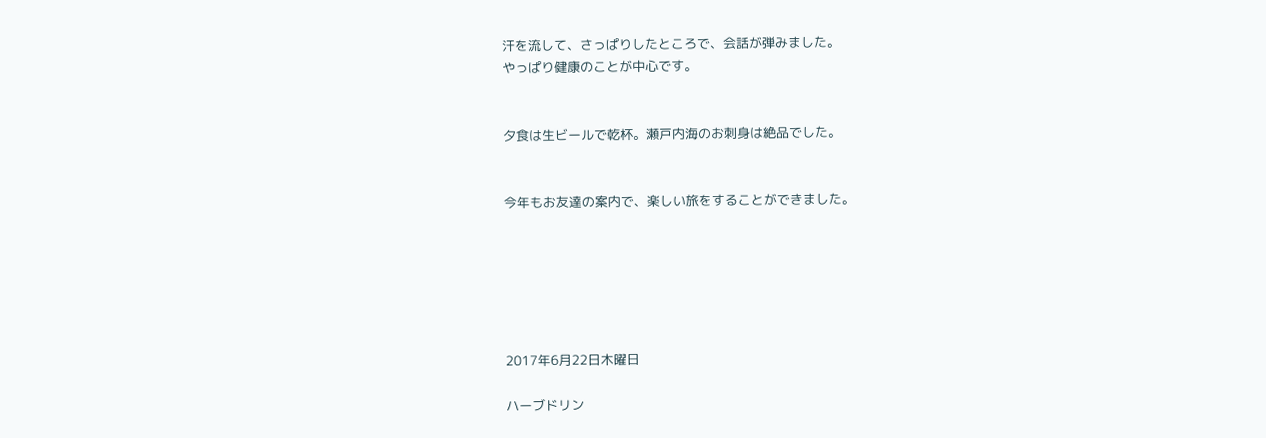汗を流して、さっぱりしたところで、会話が弾みました。
やっぱり健康のことが中心です。


夕食は生ビールで乾杯。瀬戸内海のお刺身は絶品でした。


今年もお友達の案内で、楽しい旅をすることができました。






2017年6月22日木曜日

ハーブドリン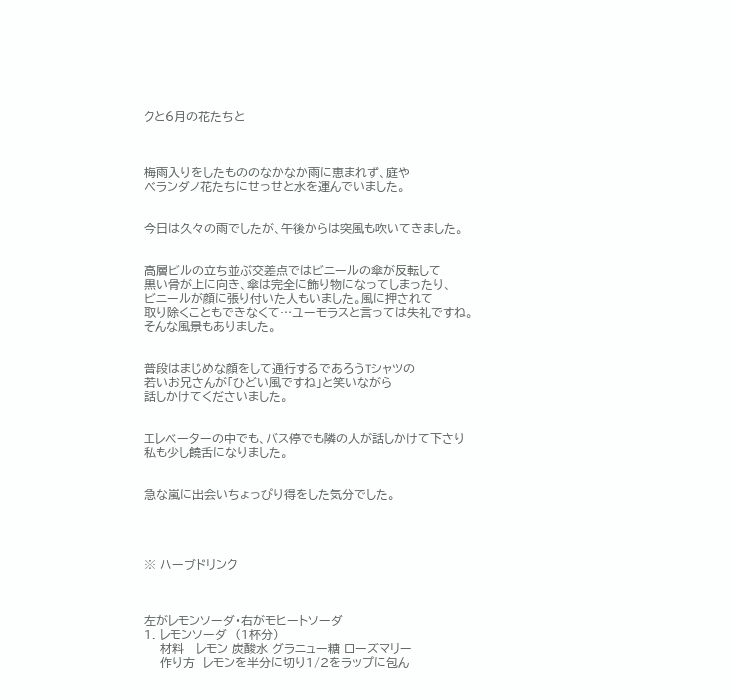クと6月の花たちと



梅雨入りをしたもののなかなか雨に恵まれず、庭や
べランダノ花たちにせっせと水を運んでいました。


今日は久々の雨でしたが、午後からは突風も吹いてきました。


高層ビルの立ち並ぶ交差点ではビニールの傘が反転して
黒い骨が上に向き、傘は完全に飾り物になってしまったり、
ビニールが顔に張り付いた人もいました。風に押されて
取り除くこともできなくて…ユーモラスと言っては失礼ですね。
そんな風景もありました。


普段はまじめな顔をして通行するであろうTシャツの
若いお兄さんが「ひどい風ですね」と笑いながら
話しかけてくださいました。


エレベーターの中でも、バス停でも隣の人が話しかけて下さり
私も少し饒舌になりました。


急な嵐に出会いちょっぴり得をした気分でした。




※ ハーブドリンク



左がレモンソーダ・右がモヒートソーダ
1. レモンソーダ  (1杯分)
    材料   レモン 炭酸水 グラニュー糖 ローズマリー
    作り方  レモンを半分に切り1/2をラップに包ん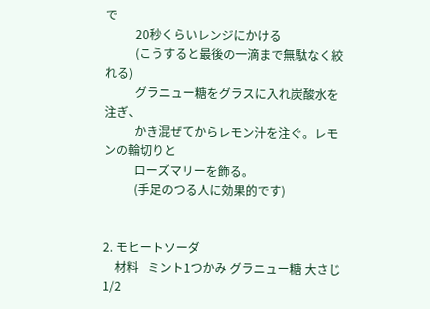で
          20秒くらいレンジにかける
          (こうすると最後の一滴まで無駄なく絞れる)
          グラニュー糖をグラスに入れ炭酸水を注ぎ、
          かき混ぜてからレモン汁を注ぐ。レモンの輪切りと
          ローズマリーを飾る。
          (手足のつる人に効果的です)


2. モヒートソーダ
    材料   ミント1つかみ グラニュー糖 大さじ1/2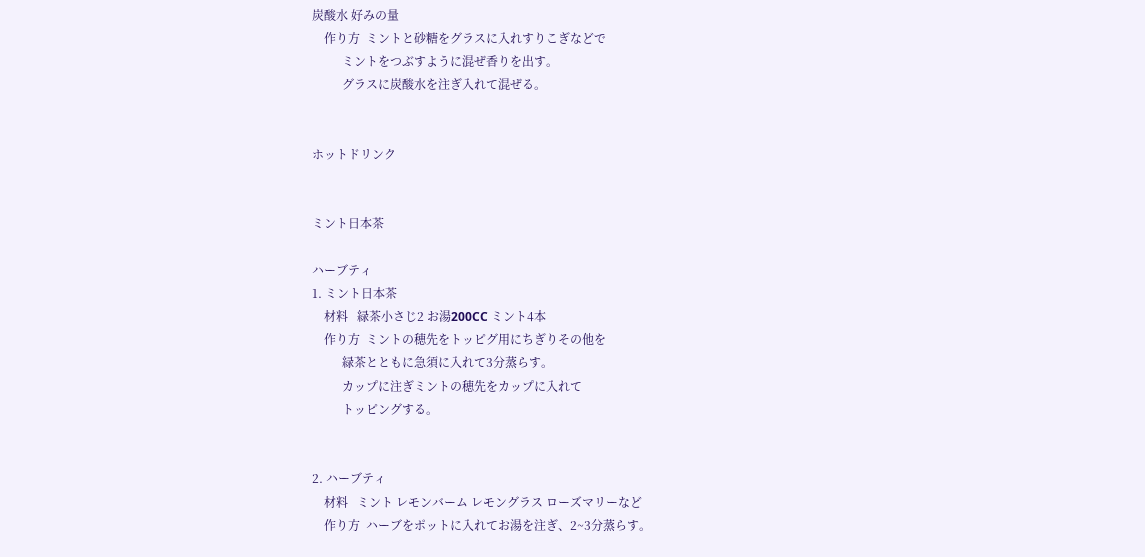炭酸水 好みの量
    作り方  ミントと砂糖をグラスに入れすりこぎなどで
          ミントをつぶすように混ぜ香りを出す。
          グラスに炭酸水を注ぎ入れて混ぜる。


ホットドリンク


ミント日本茶

ハーブティ
1. ミント日本茶
    材料   緑茶小さじ2 お湯200CC ミント4本
    作り方  ミントの穂先をトッピグ用にちぎりその他を
          緑茶とともに急須に入れて3分蒸らす。
          カップに注ぎミントの穂先をカップに入れて
          トッピングする。


2. ハーブティ
    材料   ミント レモンバーム レモングラス ローズマリーなど
    作り方  ハーブをポットに入れてお湯を注ぎ、2~3分蒸らす。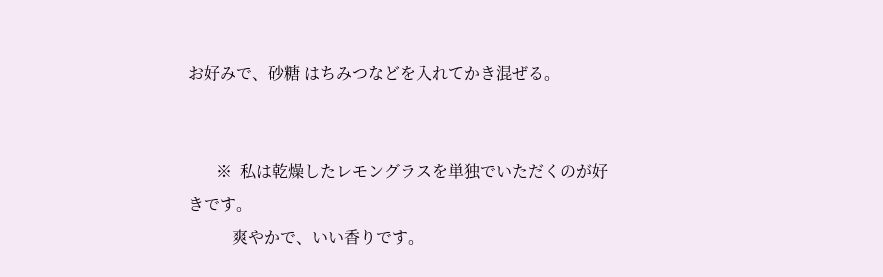お好みで、砂糖 はちみつなどを入れてかき混ぜる。


       ※  私は乾燥したレモングラスを単独でいただくのが好きです。
           爽やかで、いい香りです。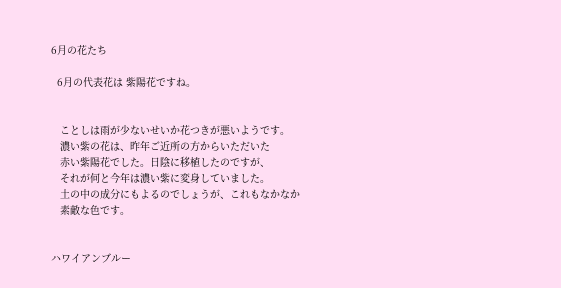6月の花たち

  6月の代表花は 紫陽花ですね。


   ことしは雨が少ないせいか花つきが悪いようです。
   濃い紫の花は、昨年ご近所の方からいただいた
   赤い紫陽花でした。日陰に移植したのですが、
   それが何と今年は濃い紫に変身していました。
   土の中の成分にもよるのでしょうが、これもなかなか
   素敵な色です。


ハワイアンブルー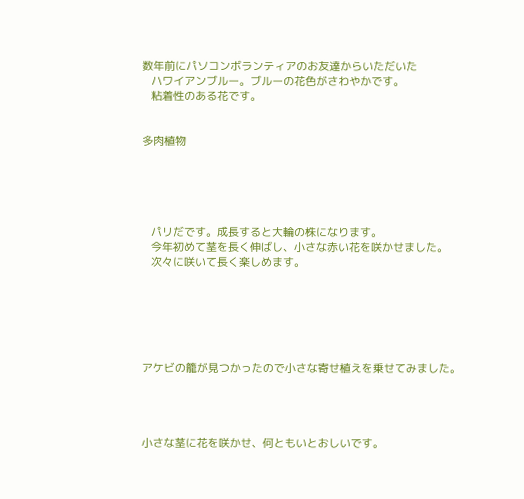数年前にパソコンボランティアのお友達からいただいた
   ハワイアンブルー。ブルーの花色がさわやかです。
   粘着性のある花です。


多肉植物





   パリだです。成長すると大輪の株になります。
   今年初めて茎を長く伸ばし、小さな赤い花を咲かせました。
   次々に咲いて長く楽しめます。






アケビの籠が見つかったので小さな寄せ植えを乗せてみました。




小さな茎に花を咲かせ、何ともいとおしいです。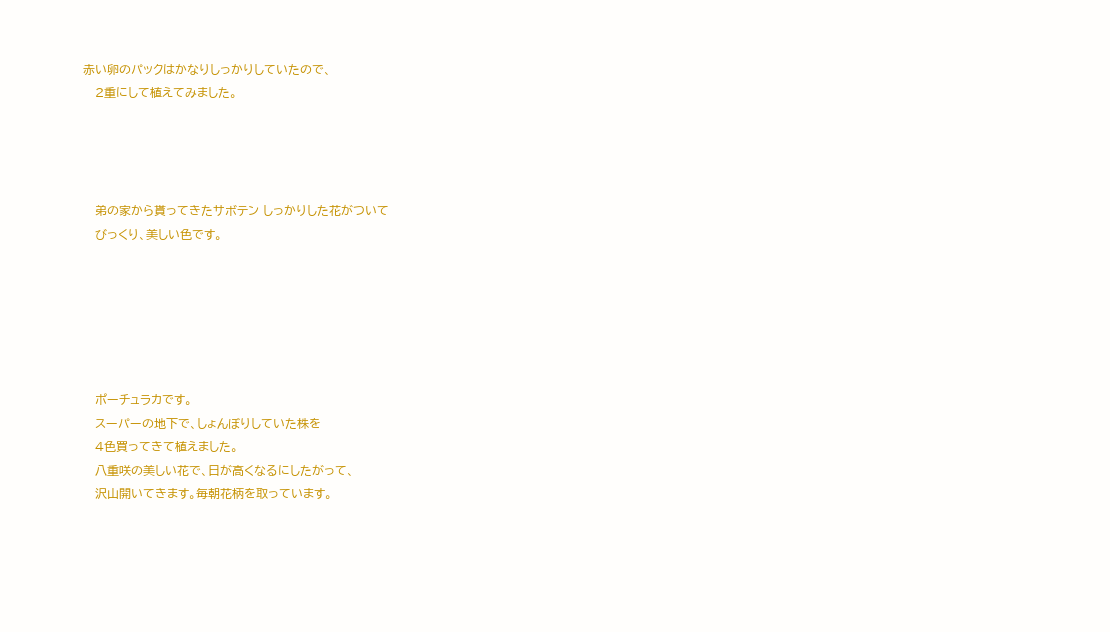赤い卵のパックはかなりしっかりしていたので、
   2重にして植えてみました。




   弟の家から貰ってきたサボテン しっかりした花がついて
   びっくり、美しい色です。






   ポーチュラカです。
   スーパーの地下で、しょんぼりしていた株を
   4色買ってきて植えました。
   八重咲の美しい花で、日が高くなるにしたがって、
   沢山開いてきます。毎朝花柄を取っています。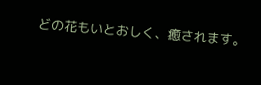どの花もいとおしく、癒されます。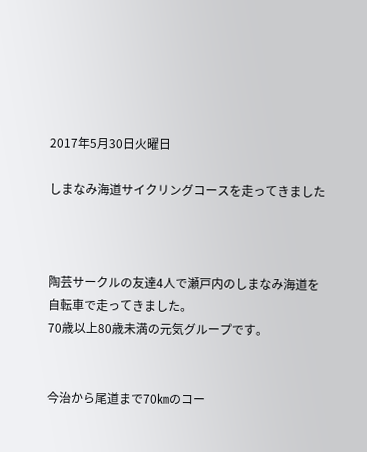2017年5月30日火曜日

しまなみ海道サイクリングコースを走ってきました



陶芸サークルの友達4人で瀬戸内のしまなみ海道を
自転車で走ってきました。
70歳以上80歳未満の元気グループです。


今治から尾道まで70㎞のコー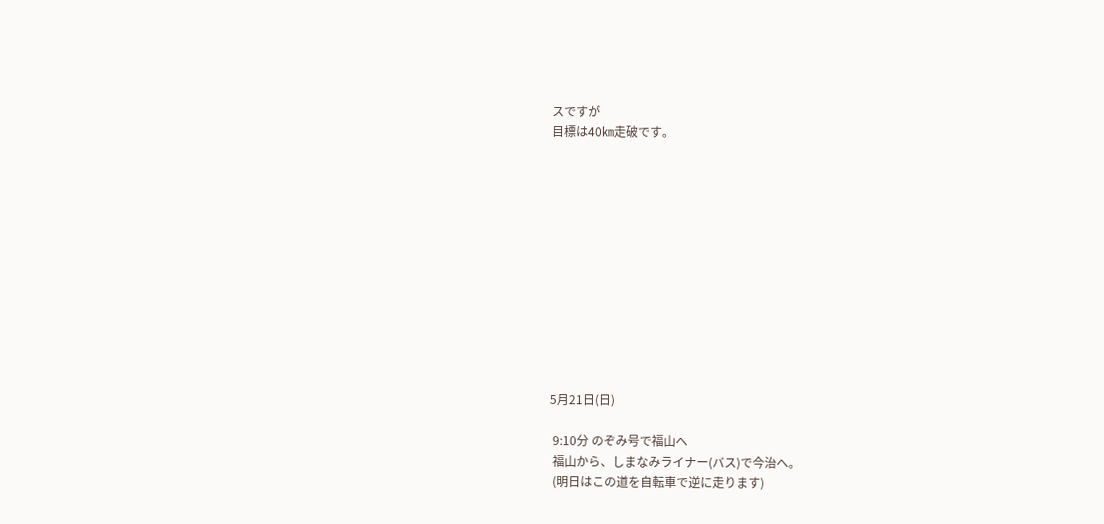スですが
目標は40㎞走破です。












5月21日(日)

 9:10分 のぞみ号で福山へ
 福山から、しまなみライナー(バス)で今治へ。
 (明日はこの道を自転車で逆に走ります)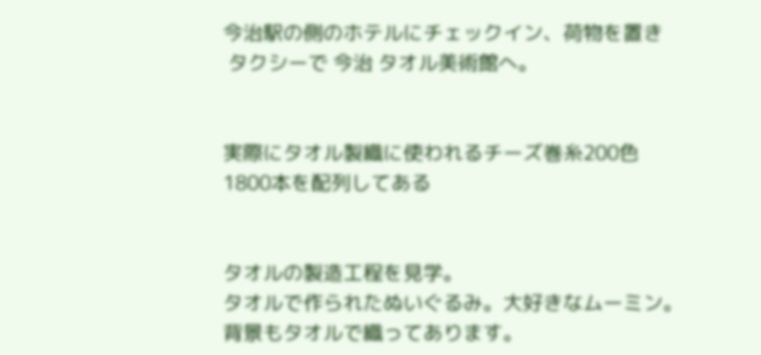今治駅の側のホテルにチェックイン、荷物を置き
 タクシーで 今治 タオル美術館へ。


実際にタオル製織に使われるチーズ巻糸200色
1800本を配列してある


タオルの製造工程を見学。
タオルで作られたぬいぐるみ。大好きなムーミン。
背景もタオルで織ってあります。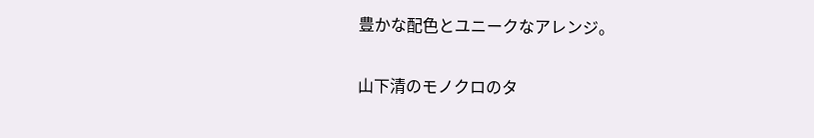豊かな配色とユニークなアレンジ。


山下清のモノクロのタ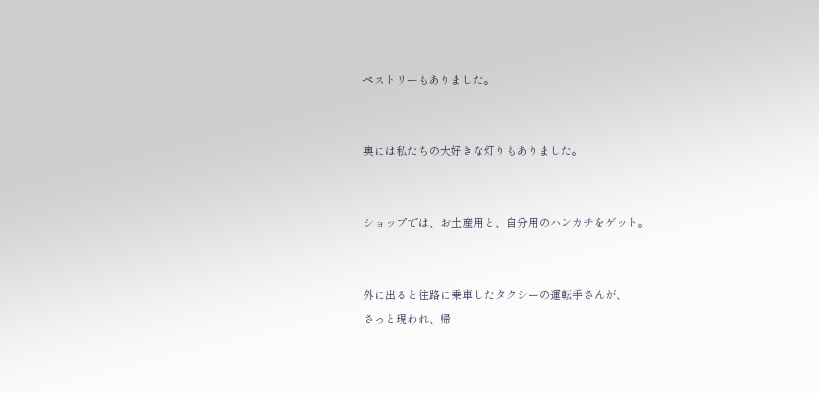ペストリーもありました。


奥には私たちの大好きな灯りもありました。


ショップでは、お土産用と、自分用のハンカチをゲット。


外に出ると往路に乗車したタクシーの運転手さんが、
さっと現われ、帰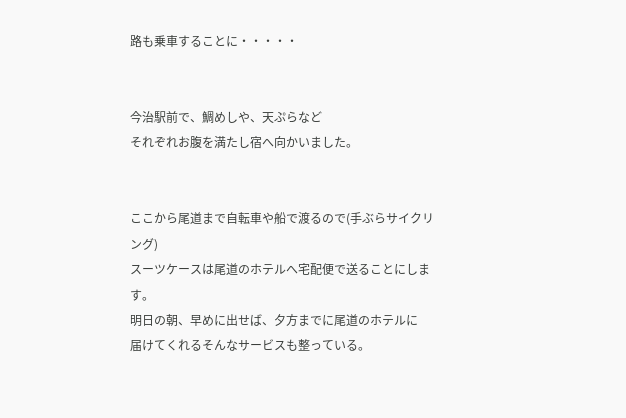路も乗車することに・・・・・


今治駅前で、鯛めしや、天ぷらなど
それぞれお腹を満たし宿へ向かいました。


ここから尾道まで自転車や船で渡るので(手ぶらサイクリング)
スーツケースは尾道のホテルへ宅配便で送ることにします。
明日の朝、早めに出せば、夕方までに尾道のホテルに
届けてくれるそんなサービスも整っている。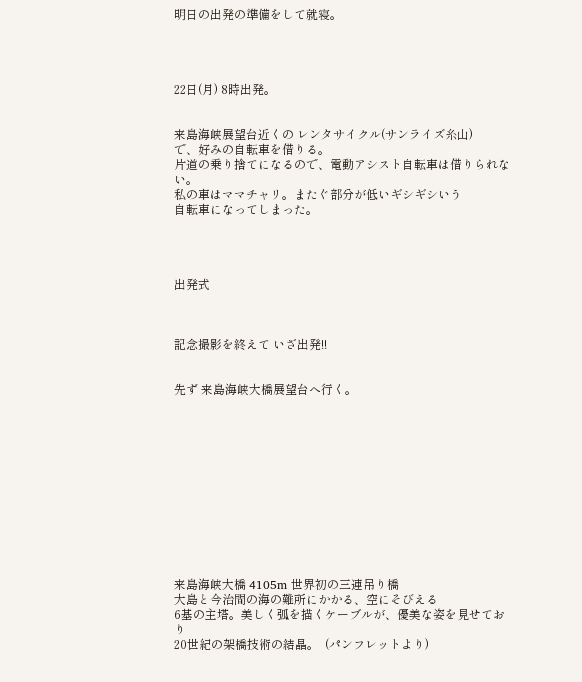明日の出発の準備をして就寝。




22日(月) 8時出発。


来島海峡展望台近くの レンタサイクル(サンライズ糸山)
で、好みの自転車を借りる。
片道の乗り捨てになるので、電動アシスト自転車は借りられない。
私の車はママチャリ。またぐ部分が低いギシギシいう
自転車になってしまった。




出発式



記念撮影を終えて いざ出発!!


先ず 来島海峡大橋展望台へ行く。












来島海峡大橋 4105m 世界初の三連吊り橋
大島と今治間の海の難所にかかる、空にそびえる
6基の主塔。美しく弧を描くケーブルが、優美な姿を見せており
20世紀の架橋技術の結晶。  (パンフレットより)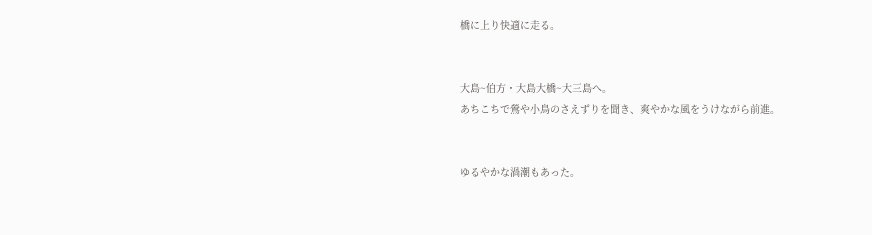橋に上り快適に走る。


大島~伯方・大島大橋~大三島へ。
あちこちで鶯や小鳥のさえずりを聞き、爽やかな風をうけながら前進。


ゆるやかな渦潮もあった。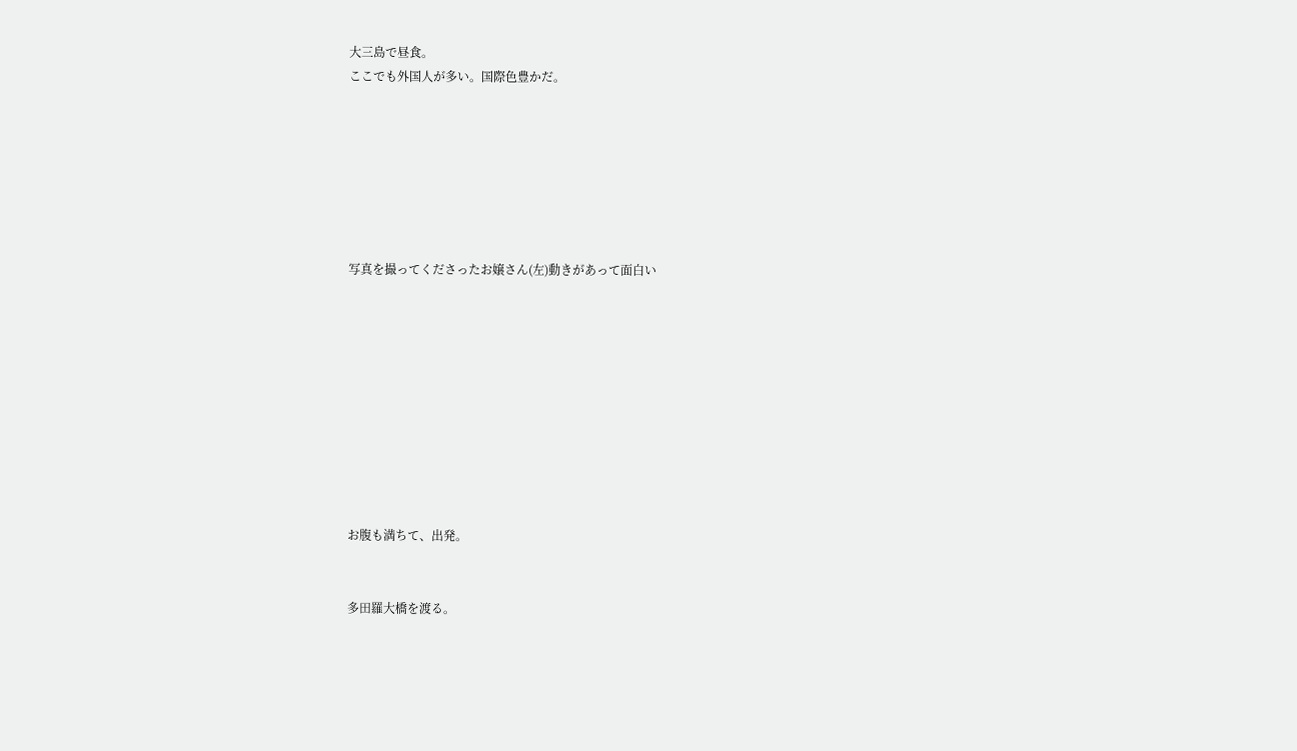大三島で昼食。
ここでも外国人が多い。国際色豊かだ。







写真を撮ってくださったお嬢さん(左)動きがあって面白い










お腹も満ちて、出発。


多田羅大橋を渡る。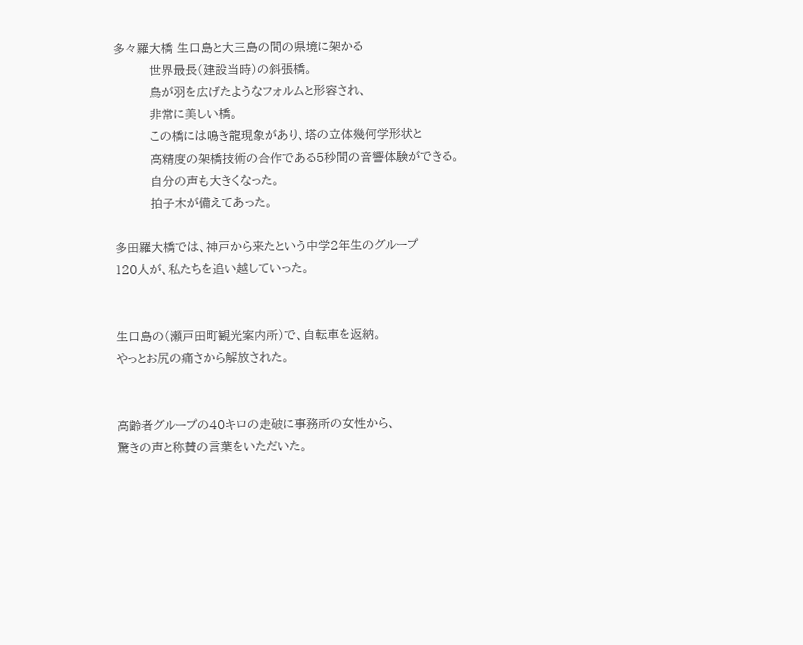多々羅大橋 生口島と大三島の間の県境に架かる
         世界最長(建設当時)の斜張橋。
         鳥が羽を広げたようなフォルムと形容され、
         非常に美しい橋。
         この橋には鳴き龍現象があり、塔の立体幾何学形状と
         高精度の架橋技術の合作である5秒間の音響体験ができる。
         自分の声も大きくなった。
         拍子木が備えてあった。

多田羅大橋では、神戸から来たという中学2年生のグループ
120人が、私たちを追い越していった。


生口島の(瀬戸田町観光案内所)で、自転車を返納。
やっとお尻の痛さから解放された。


高齢者グループの40キロの走破に事務所の女性から、
驚きの声と称賛の言葉をいただいた。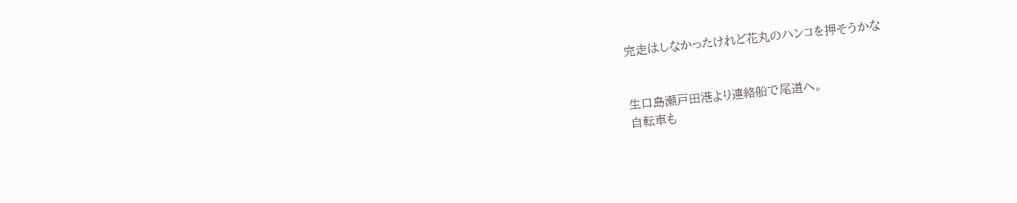完走はしなかったけれど花丸のハンコを押そうかな


生口島瀬戸田港より連絡船で尾道へ。
自転車も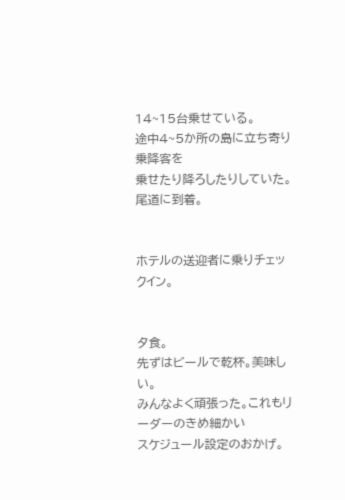14~15台乗せている。
途中4~5か所の島に立ち寄り乗降客を
乗せたり降ろしたりしていた。
尾道に到着。


ホテルの送迎者に乗りチェックイン。


夕食。
先ずはビールで乾杯。美味しい。
みんなよく頑張った。これもリーダーのきめ細かい
スケジュール設定のおかげ。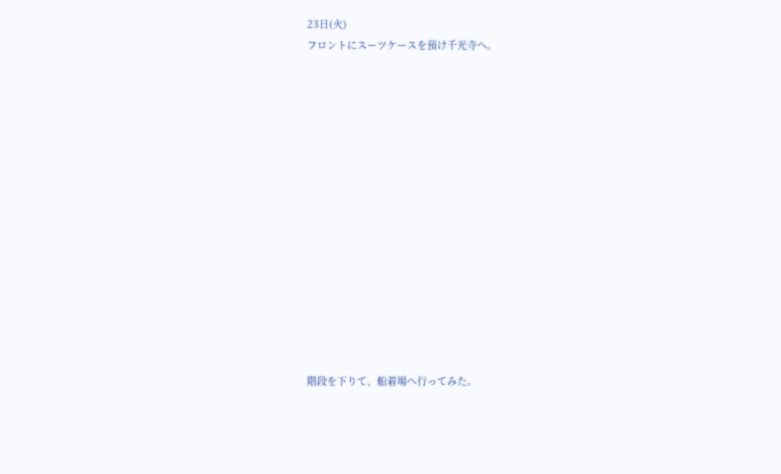23日(火)
フロントにスーツケースを預け千光寺へ。















階段を下りて、船着場へ行ってみた。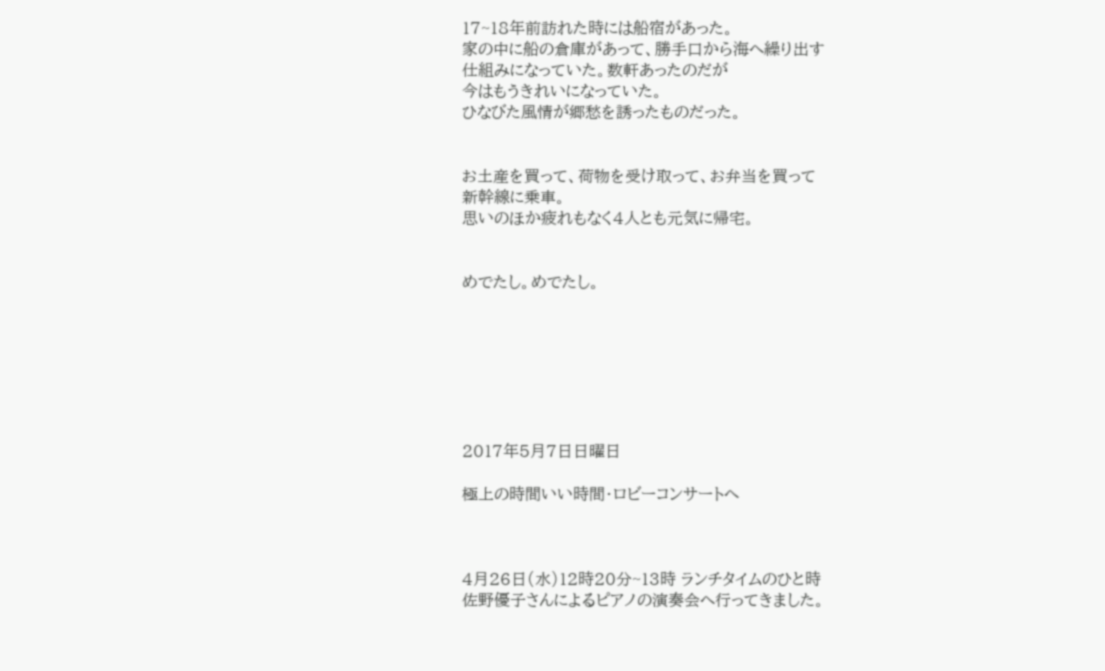17~18年前訪れた時には船宿があった。
家の中に船の倉庫があって、勝手口から海へ繰り出す
仕組みになっていた。数軒あったのだが
今はもうきれいになっていた。
ひなびた風情が郷愁を誘ったものだった。


お土産を買って、荷物を受け取って、お弁当を買って
新幹線に乗車。
思いのほか疲れもなく4人とも元気に帰宅。


めでたし。めでたし。







2017年5月7日日曜日

極上の時間いい時間・ロビーコンサートへ



4月26日(水)12時20分~13時 ランチタイムのひと時
佐野優子さんによるピアノの演奏会へ行ってきました。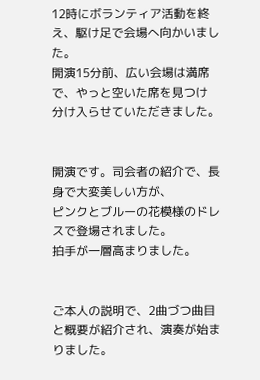12時にボランティア活動を終え、駆け足で会場へ向かいました。
開演15分前、広い会場は満席で、やっと空いた席を見つけ
分け入らせていただきました。


開演です。司会者の紹介で、長身で大変美しい方が、
ピンクとブルーの花模様のドレスで登場されました。
拍手が一層高まりました。


ご本人の説明で、2曲づつ曲目と概要が紹介され、演奏が始まりました。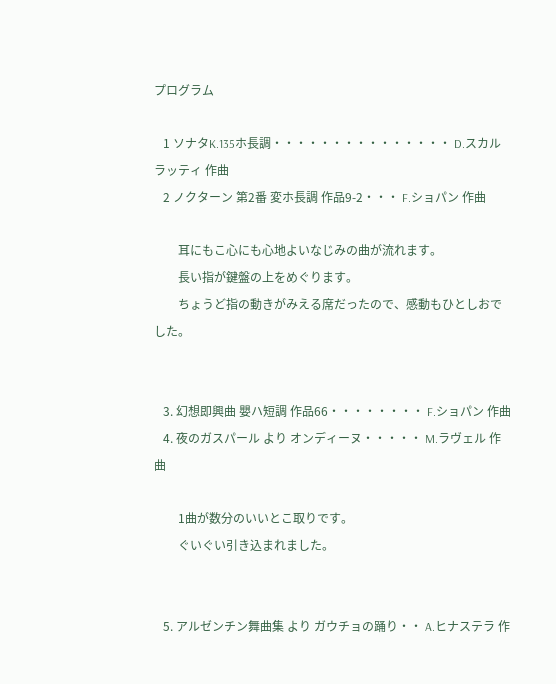プログラム

   1 ソナタK.135ホ長調・・・・・・・・・・・・・・・ D.スカルラッティ 作曲
   2 ノクターン 第2番 変ホ長調 作品9-2・・・ F.ショパン 作曲

        耳にもこ心にも心地よいなじみの曲が流れます。
        長い指が鍵盤の上をめぐります。
        ちょうど指の動きがみえる席だったので、感動もひとしおでした。


   3. 幻想即興曲 嬰ハ短調 作品66・・・・・・・・ F.ショパン 作曲
   4. 夜のガスパール より オンディーヌ・・・・・ M.ラヴェル 作曲

        1曲が数分のいいとこ取りです。
        ぐいぐい引き込まれました。


   5. アルゼンチン舞曲集 より ガウチョの踊り・・ A.ヒナステラ 作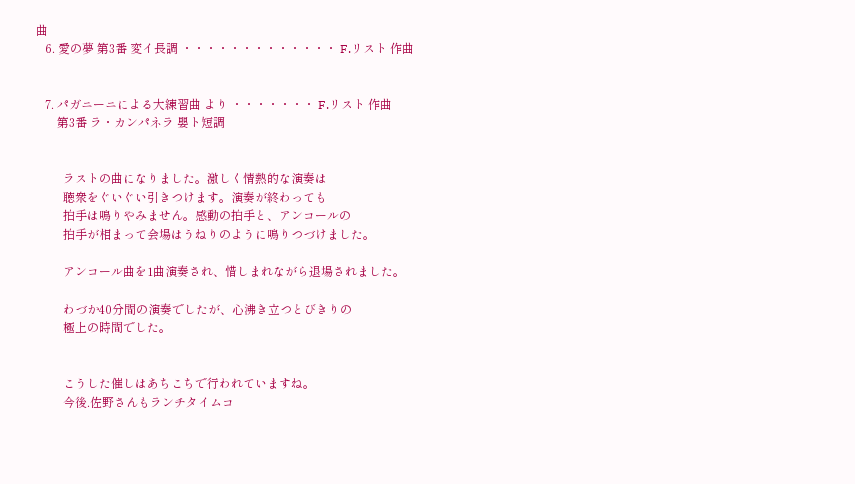曲
   6. 愛の夢 第3番 変イ長調 ・・・・・・・・・・・・・ F.リスト 作曲


   7. パガニーニによる大練習曲 より ・・・・・・・ F.リスト 作曲
       第3番 ラ・カンパネラ 嬰ト短調


         ラストの曲になりました。激しく情熱的な演奏は
         聴衆をぐいぐい引きつけます。演奏が終わっても
         拍手は鳴りやみません。感動の拍手と、アンコールの
         拍手が相まって会場はうねりのように鳴りつづけました。

         アンコール曲を1曲演奏され、惜しまれながら退場されました。

         わづか40分間の演奏でしたが、心沸き立つとびきりの
         極上の時間でした。


         こうした催しはあちこちで行われていますね。
         今後.佐野さんもランチタイムコ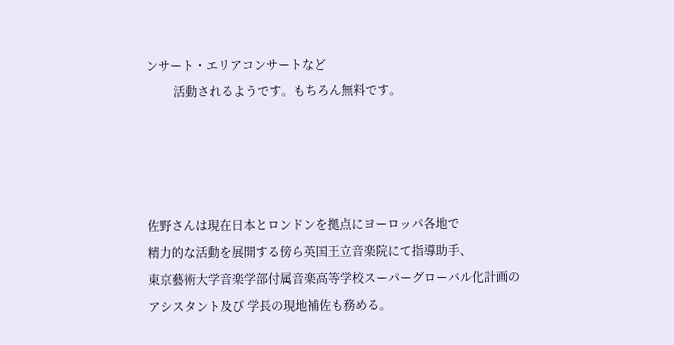ンサート・エリアコンサートなど
         活動されるようです。もちろん無料です。




佐野さんは現在日本とロンドンを拠点にヨーロッパ各地で
精力的な活動を展開する傍ら英国王立音楽院にて指導助手、
東京藝術大学音楽学部付属音楽高等学校スーパーグローバル化計画の
アシスタント及び 学長の現地補佐も務める。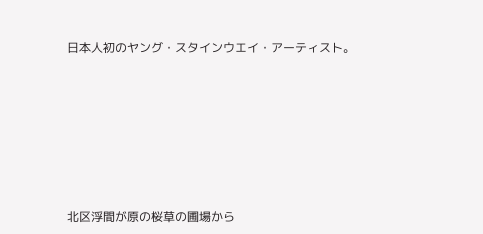日本人初のヤング・スタインウエイ・アーティスト。








北区浮間が原の桜草の圃場から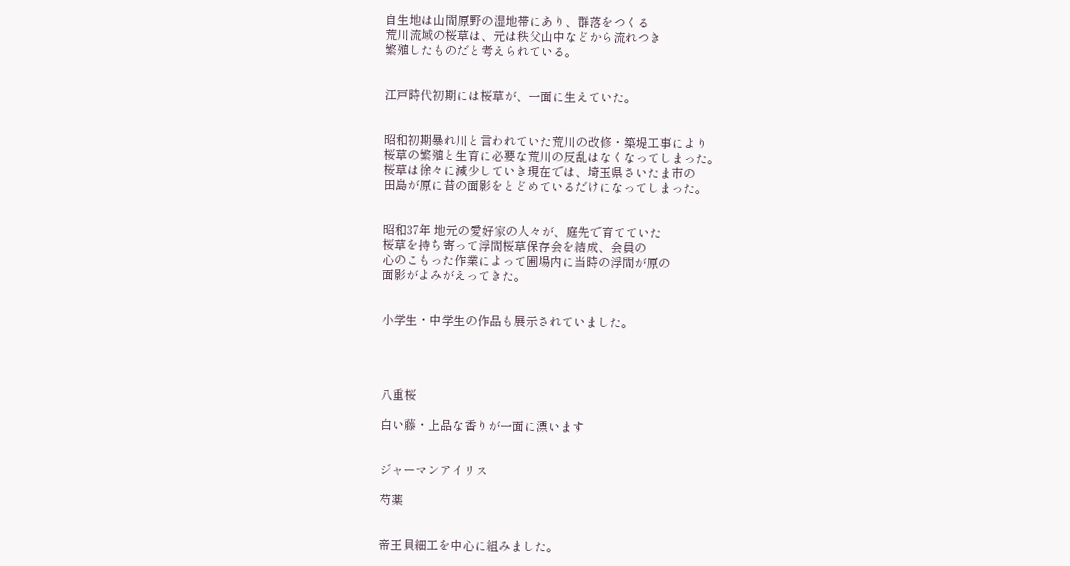自生地は山間原野の湿地帯にあり、群落をつくる
荒川流域の桜草は、元は秩父山中などから流れつき
繁殖したものだと考えられている。


江戸時代初期には桜草が、一面に生えていた。


昭和初期暴れ川と言われていた荒川の改修・築堤工事により
桜草の繁殖と生育に必要な荒川の反乱はなくなってしまった。
桜草は徐々に減少していき現在では、埼玉県さいたま市の
田島が原に昔の面影をとどめているだけになってしまった。


昭和37年 地元の愛好家の人々が、庭先で育てていた
桜草を持ち寄って浮間桜草保存会を結成、会員の
心のこもった作業によって圃場内に当時の浮間が原の
面影がよみがえってきた。


小学生・中学生の作品も展示されていました。




八重桜

白い藤・上品な香りが一面に漂います


ジャーマンアイリス

芍薬


帝王貝細工を中心に組みました。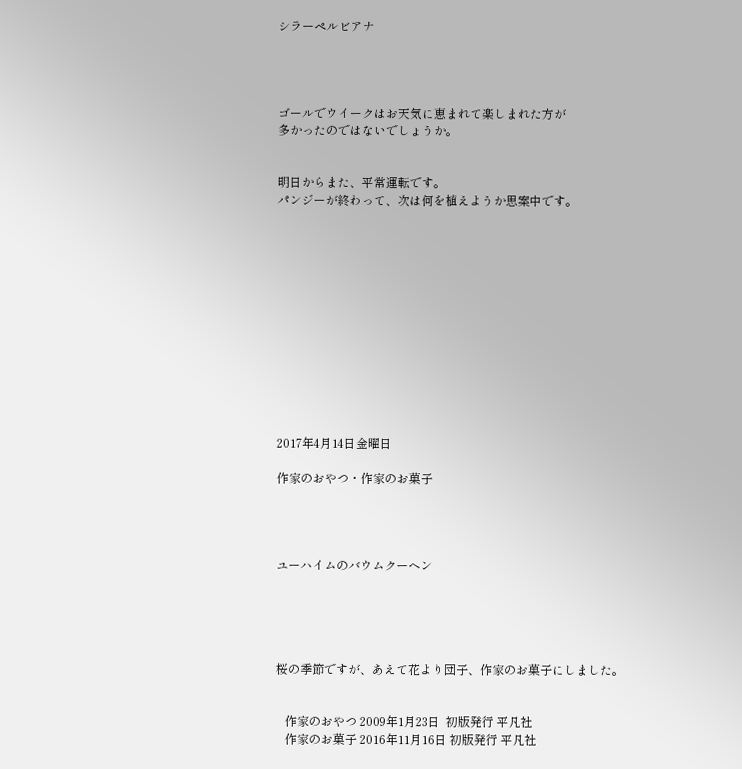シラーペルビアナ




ゴールでウイークはお天気に恵まれて楽しまれた方が
多かったのではないでしょうか。


明日からまた、平常運転です。
パンジーが終わって、次は何を植えようか思案中です。













2017年4月14日金曜日

作家のおやつ・作家のお菓子




ユーハイムのバウムクーヘン





桜の季節ですが、あえて花より団子、作家のお菓子にしました。


   作家のおやつ 2009年1月23日  初版発行 平凡社
   作家のお菓子 2016年11月16日 初版発行 平凡社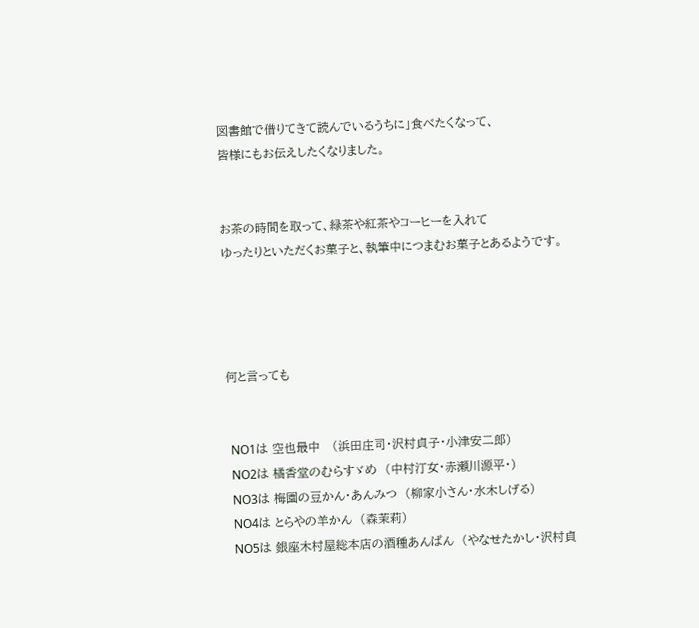図書館で借りてきて読んでいるうちに」食べたくなって、
皆様にもお伝えしたくなりました。


お茶の時間を取って、緑茶や紅茶やコーヒーを入れて
ゆったりといただくお菓子と、執筆中につまむお菓子とあるようです。




何と言っても


 NO1は 空也最中   (浜田庄司・沢村貞子・小津安二郎)
 NO2は 橘香堂のむらすゞめ  (中村汀女・赤瀬川源平・)
 NO3は 梅園の豆かん・あんみつ  (柳家小さん・水木しげる)
 NO4は とらやの羊かん  (森茉莉)
 NO5は 銀座木村屋総本店の酒種あんぱん  (やなせたかし・沢村貞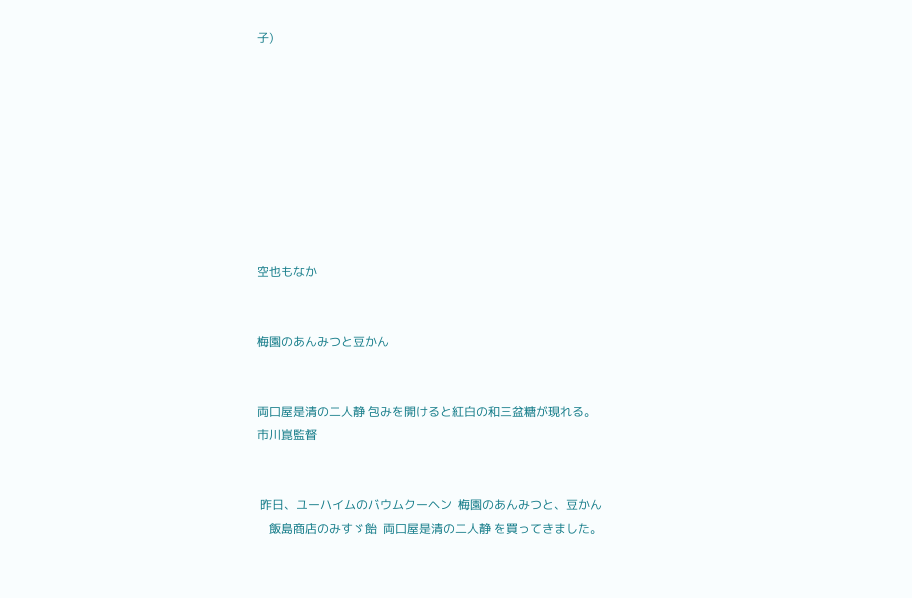子)









空也もなか


梅園のあんみつと豆かん


両口屋是清の二人静 包みを開けると紅白の和三盆糖が現れる。
市川崑監督


 昨日、ユーハイムのバウムクーヘン  梅園のあんみつと、豆かん
    飯島商店のみすゞ飴  両口屋是清の二人静 を買ってきました。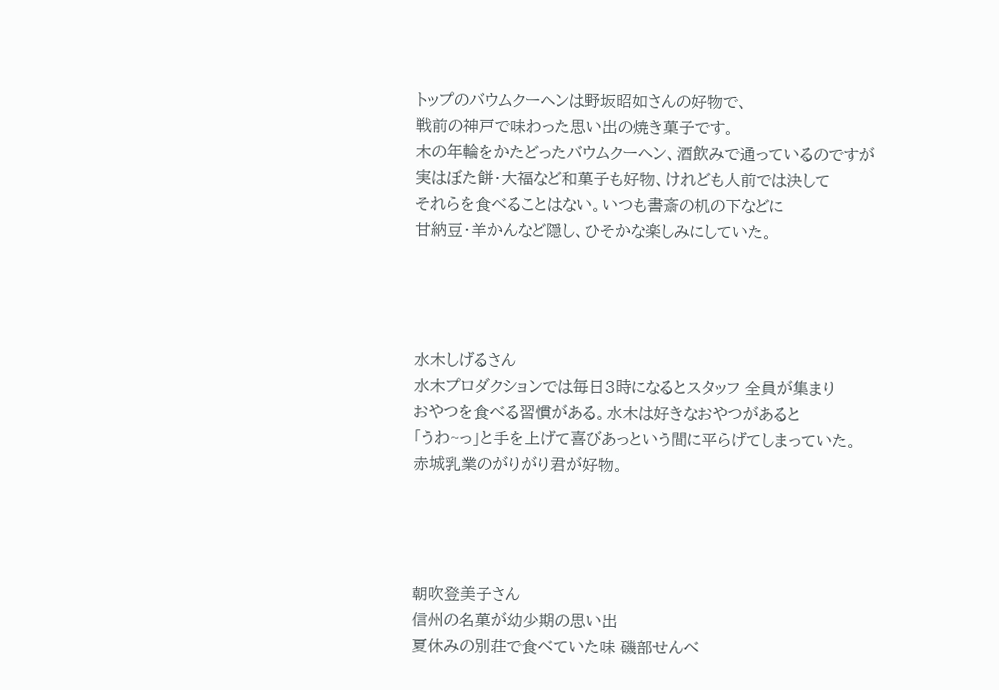トップのバウムクーヘンは野坂昭如さんの好物で、
戦前の神戸で味わった思い出の焼き菓子です。
木の年輪をかたどったバウムクーヘン、酒飲みで通っているのですが
実はぼた餅・大福など和菓子も好物、けれども人前では決して
それらを食べることはない。いつも書斎の机の下などに
甘納豆・羊かんなど隠し、ひそかな楽しみにしていた。




水木しげるさん
水木プロダクションでは毎日3時になるとスタッフ 全員が集まり
おやつを食べる習慣がある。水木は好きなおやつがあると
「うわ~っ」と手を上げて喜びあっという間に平らげてしまっていた。
赤城乳業のがりがり君が好物。




朝吹登美子さん
信州の名菓が幼少期の思い出
夏休みの別荘で食べていた味 磯部せんべ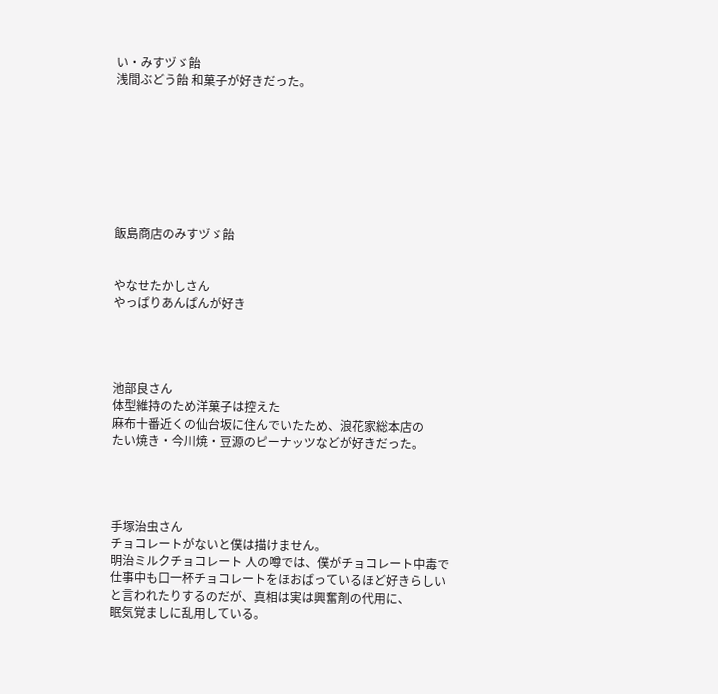い・みすヅゞ飴
浅間ぶどう飴 和菓子が好きだった。








飯島商店のみすヅゞ飴


やなせたかしさん
やっぱりあんぱんが好き




池部良さん
体型維持のため洋菓子は控えた
麻布十番近くの仙台坂に住んでいたため、浪花家総本店の
たい焼き・今川焼・豆源のピーナッツなどが好きだった。




手塚治虫さん
チョコレートがないと僕は描けません。
明治ミルクチョコレート 人の噂では、僕がチョコレート中毒で
仕事中も口一杯チョコレートをほおばっているほど好きらしい
と言われたりするのだが、真相は実は興奮剤の代用に、
眠気覚ましに乱用している。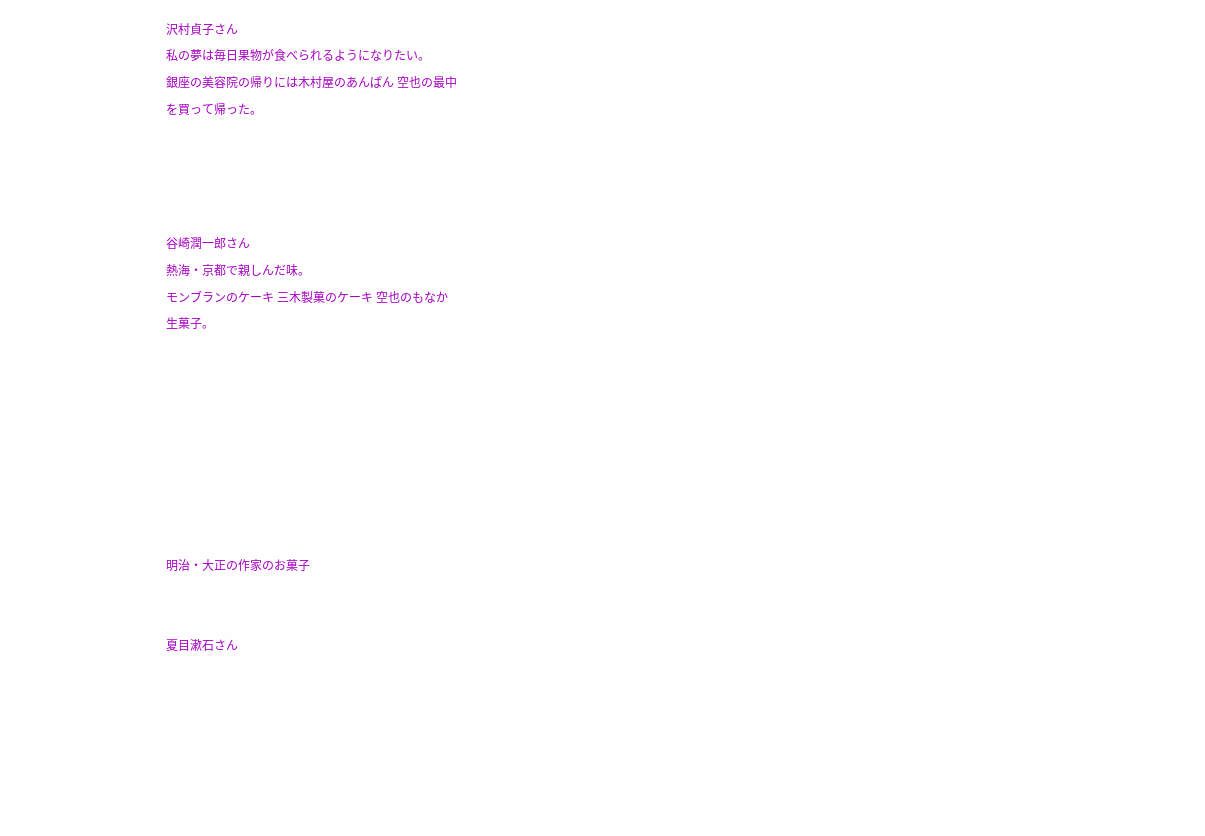沢村貞子さん
私の夢は毎日果物が食べられるようになりたい。
銀座の美容院の帰りには木村屋のあんぱん 空也の最中
を買って帰った。




谷崎潤一郎さん
熱海・京都で親しんだ味。
モンブランのケーキ 三木製菓のケーキ 空也のもなか
生菓子。








明治・大正の作家のお菓子


夏目漱石さん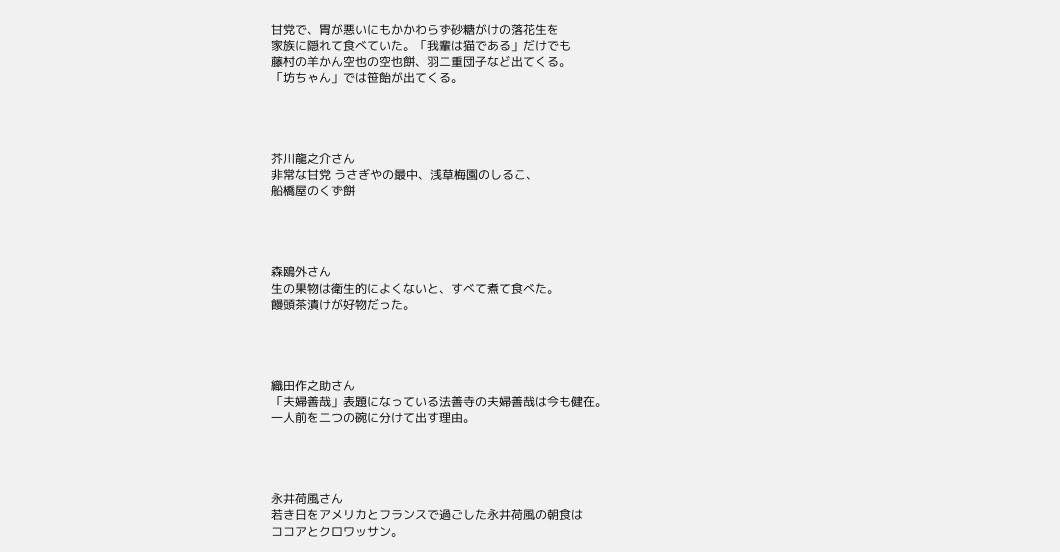甘党で、胃が悪いにもかかわらず砂糖がけの落花生を
家族に隠れて食べていた。「我輩は猫である」だけでも
藤村の羊かん空也の空也餅、羽二重団子など出てくる。
「坊ちゃん」では笹飴が出てくる。




芥川龍之介さん
非常な甘党 うさぎやの最中、浅草梅園のしるこ、
船橋屋のくず餅




森鴎外さん
生の果物は衛生的によくないと、すべて煮て食べた。
饅頭茶漬けが好物だった。




織田作之助さん
「夫婦善哉」表題になっている法善寺の夫婦善哉は今も健在。
一人前を二つの碗に分けて出す理由。




永井荷風さん
若き日をアメリカとフランスで過ごした永井荷風の朝食は
ココアとクロワッサン。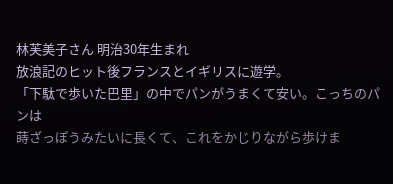林芙美子さん 明治30年生まれ
放浪記のヒット後フランスとイギリスに遊学。
「下駄で歩いた巴里」の中でパンがうまくて安い。こっちのパンは
蒔ざっぽうみたいに長くて、これをかじりながら歩けま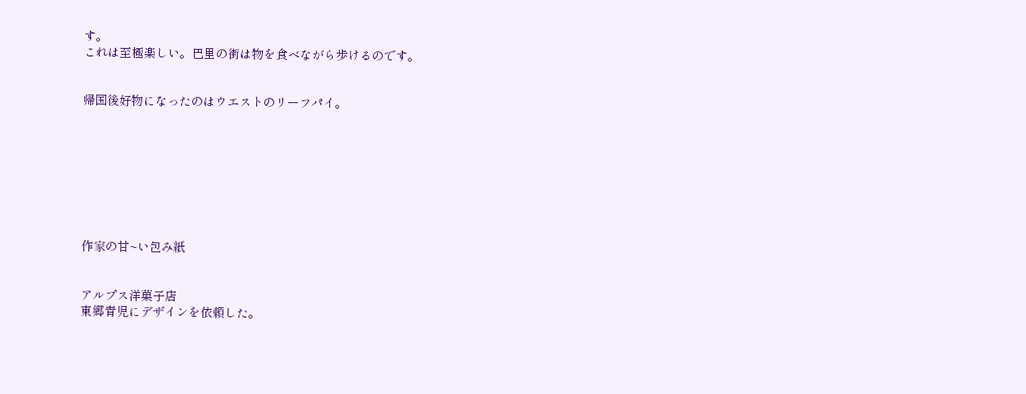す。
これは至極楽しい。巴里の街は物を食べながら歩けるのです。


帰国後好物になったのはウエストのリーフパイ。








作家の甘~い包み紙


アルプス洋菓子店
東郷青児にデザインを依頼した。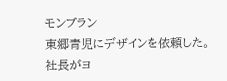モンブラン
東郷青児にデザインを依頼した。
社長がヨ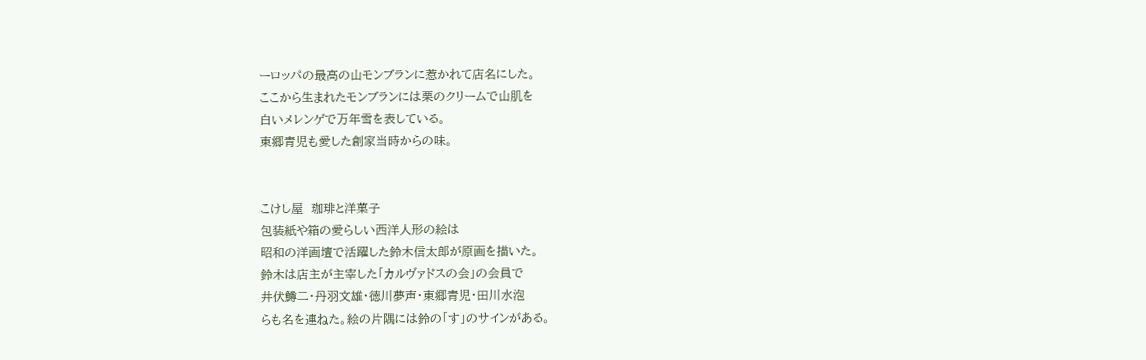ーロッパの最高の山モンブランに惹かれて店名にした。
ここから生まれたモンブランには栗のクリームで山肌を
白いメレンゲで万年雪を表している。
東郷青児も愛した創家当時からの味。


こけし屋  珈琲と洋菓子
包装紙や箱の愛らしい西洋人形の絵は
昭和の洋画壇で活躍した鈴木信太郎が原画を描いた。
鈴木は店主が主宰した「カルヴァドスの会」の会員で
井伏鱒二・丹羽文雄・徳川夢声・東郷青児・田川水泡
らも名を連ねた。絵の片隅には鈴の「す」のサインがある。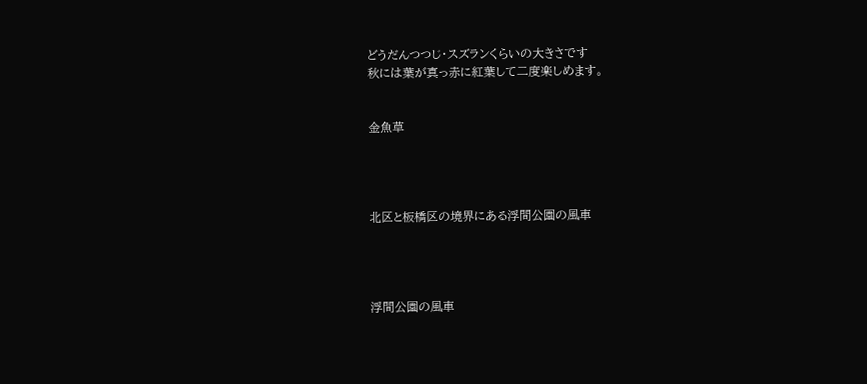どうだんつつじ・スズランくらいの大きさです
秋には葉が真っ赤に紅葉して二度楽しめます。


金魚草




北区と板橋区の境界にある浮間公園の風車




浮間公園の風車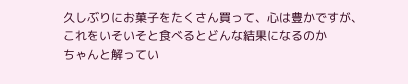久しぶりにお菓子をたくさん買って、心は豊かですが、
これをいそいそと食べるとどんな結果になるのか
ちゃんと解ってい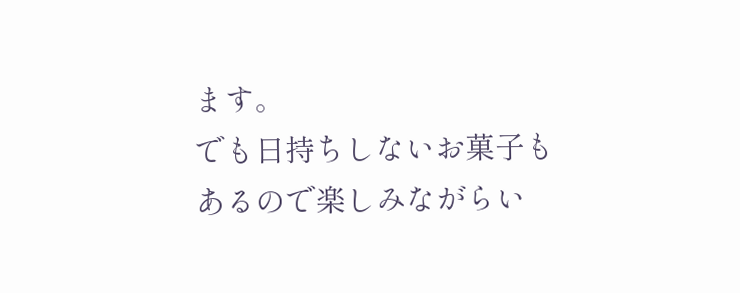ます。
でも日持ちしないお菓子もあるので楽しみながらい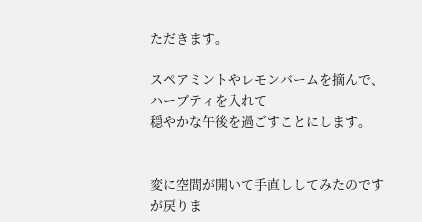ただきます。

スペアミントやレモンバームを摘んで、ハーブティを入れて
穏やかな午後を過ごすことにします。


変に空間が開いて手直ししてみたのですが戻りま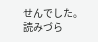せんでした。
読みづら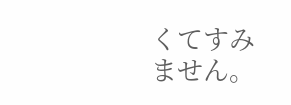くてすみません。